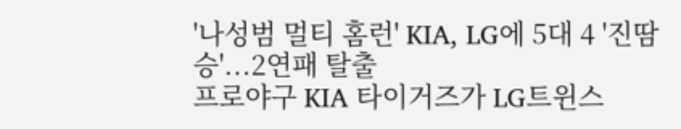'나성범 멀티 홈런' KIA, LG에 5대 4 '진땀승'...2연패 탈출
프로야구 KIA 타이거즈가 LG트윈스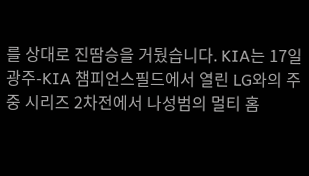를 상대로 진땀승을 거뒀습니다. KIA는 17일 광주-KIA 챔피언스필드에서 열린 LG와의 주중 시리즈 2차전에서 나성범의 멀티 홈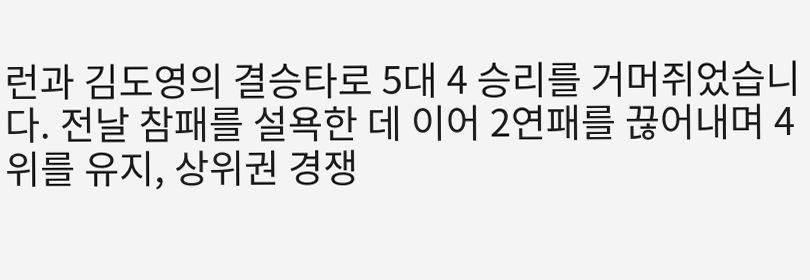런과 김도영의 결승타로 5대 4 승리를 거머쥐었습니다. 전날 참패를 설욕한 데 이어 2연패를 끊어내며 4위를 유지, 상위권 경쟁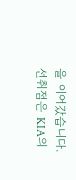을 이어갔습니다. 선취점은 KIA의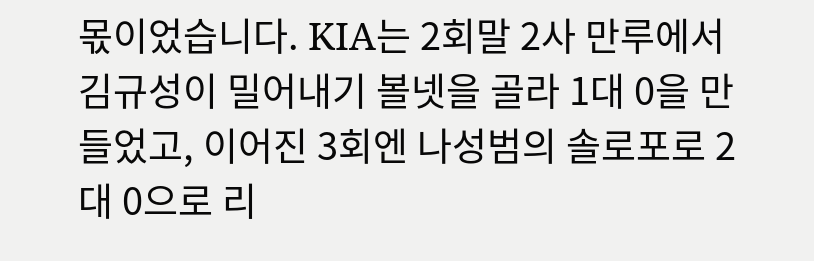몫이었습니다. KIA는 2회말 2사 만루에서 김규성이 밀어내기 볼넷을 골라 1대 0을 만들었고, 이어진 3회엔 나성범의 솔로포로 2대 0으로 리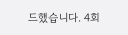드했습니다. 4회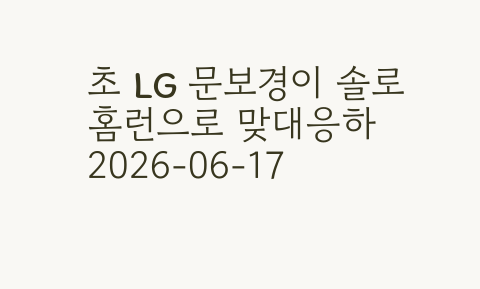초 LG 문보경이 솔로 홈런으로 맞대응하
2026-06-17